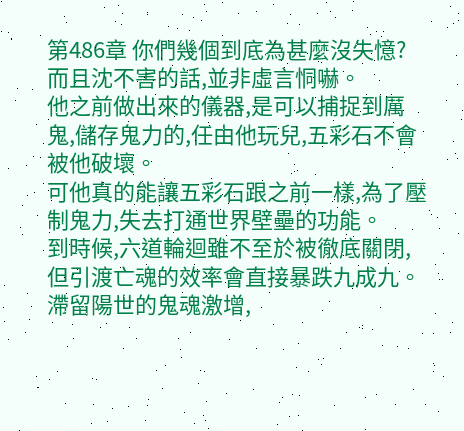第486章 你們幾個到底為甚麼沒失憶?
而且沈不害的話,並非虛言恫嚇。
他之前做出來的儀器,是可以捕捉到厲鬼,儲存鬼力的,任由他玩兒,五彩石不會被他破壞。
可他真的能讓五彩石跟之前一樣,為了壓制鬼力,失去打通世界壁壘的功能。
到時候,六道輪迴雖不至於被徹底關閉,但引渡亡魂的效率會直接暴跌九成九。
滯留陽世的鬼魂激增,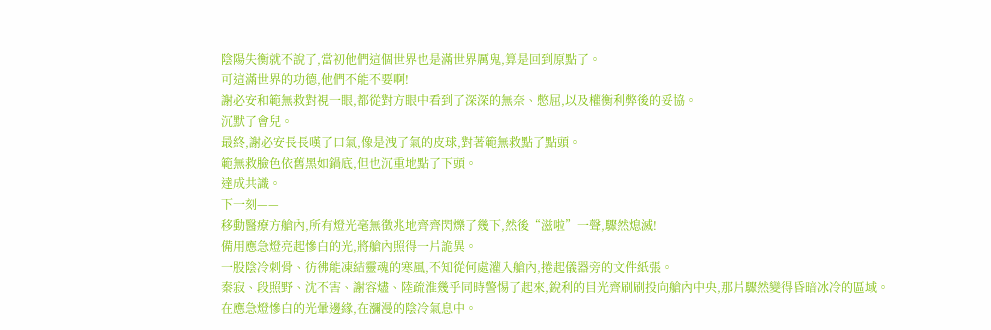陰陽失衡就不說了,當初他們這個世界也是滿世界厲鬼,算是回到原點了。
可這滿世界的功德,他們不能不要啊!
謝必安和範無救對視一眼,都從對方眼中看到了深深的無奈、憋屈,以及權衡利弊後的妥協。
沉默了會兒。
最終,謝必安長長嘆了口氣,像是洩了氣的皮球,對著範無救點了點頭。
範無救臉色依舊黑如鍋底,但也沉重地點了下頭。
達成共識。
下一刻——
移動醫療方艙內,所有燈光毫無徵兆地齊齊閃爍了幾下,然後“滋啦”一聲,驟然熄滅!
備用應急燈亮起慘白的光,將艙內照得一片詭異。
一股陰冷刺骨、彷彿能凍結靈魂的寒風,不知從何處灌入艙內,捲起儀器旁的文件紙張。
秦寂、段照野、沈不害、謝容燼、陸疏淮幾乎同時警惕了起來,銳利的目光齊刷刷投向艙內中央,那片驟然變得昏暗冰冷的區域。
在應急燈慘白的光暈邊緣,在瀰漫的陰冷氣息中。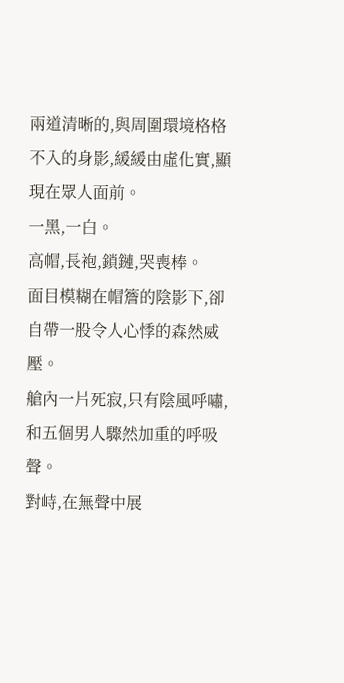兩道清晰的,與周圍環境格格不入的身影,緩緩由虛化實,顯現在眾人面前。
一黑,一白。
高帽,長袍,鎖鏈,哭喪棒。
面目模糊在帽簷的陰影下,卻自帶一股令人心悸的森然威壓。
艙內一片死寂,只有陰風呼嘯,和五個男人驟然加重的呼吸聲。
對峙,在無聲中展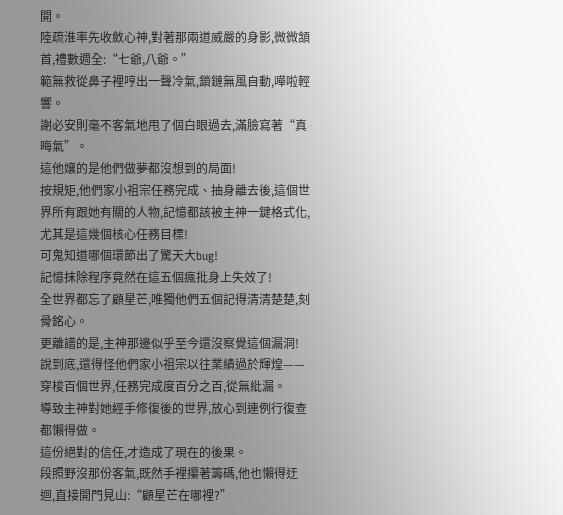開。
陸疏淮率先收斂心神,對著那兩道威嚴的身影,微微頷首,禮數週全:“七爺,八爺。”
範無救從鼻子裡哼出一聲冷氣,鎖鏈無風自動,嘩啦輕響。
謝必安則毫不客氣地甩了個白眼過去,滿臉寫著“真晦氣”。
這他孃的是他們做夢都沒想到的局面!
按規矩,他們家小祖宗任務完成、抽身離去後,這個世界所有跟她有關的人物,記憶都該被主神一鍵格式化,尤其是這幾個核心任務目標!
可鬼知道哪個環節出了驚天大bug!
記憶抹除程序竟然在這五個瘋批身上失效了!
全世界都忘了顧星芒,唯獨他們五個記得清清楚楚,刻骨銘心。
更離譜的是,主神那邊似乎至今還沒察覺這個漏洞!
說到底,還得怪他們家小祖宗以往業績過於輝煌——穿梭百個世界,任務完成度百分之百,從無紕漏。
導致主神對她經手修復後的世界,放心到連例行復查都懶得做。
這份絕對的信任,才造成了現在的後果。
段照野沒那份客氣,既然手裡攥著籌碼,他也懶得迂迴,直接開門見山:“顧星芒在哪裡?”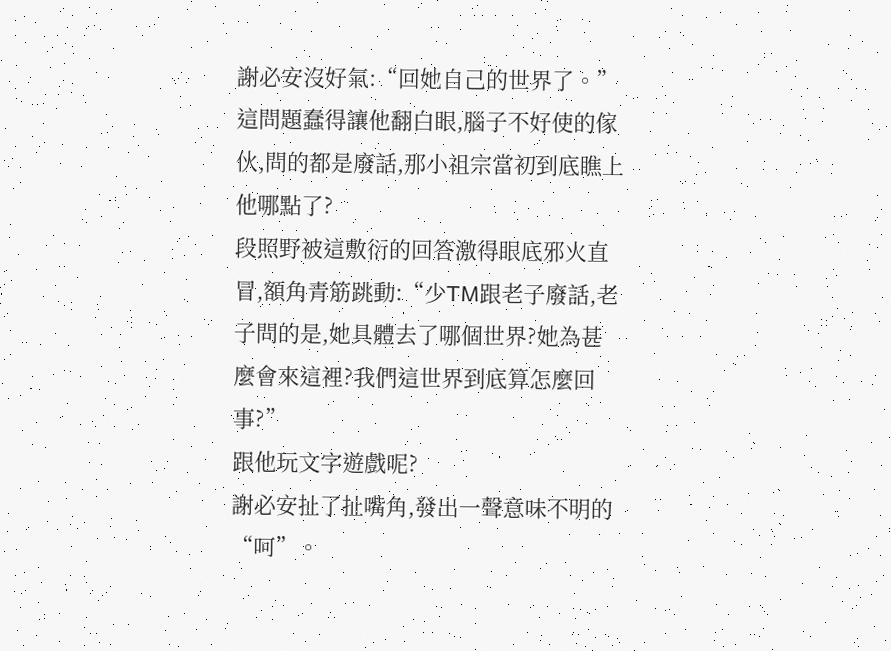謝必安沒好氣:“回她自己的世界了。”
這問題蠢得讓他翻白眼,腦子不好使的傢伙,問的都是廢話,那小祖宗當初到底瞧上他哪點了?
段照野被這敷衍的回答激得眼底邪火直冒,額角青筋跳動:“少TM跟老子廢話,老子問的是,她具體去了哪個世界?她為甚麼會來這裡?我們這世界到底算怎麼回事?”
跟他玩文字遊戲呢?
謝必安扯了扯嘴角,發出一聲意味不明的“呵”。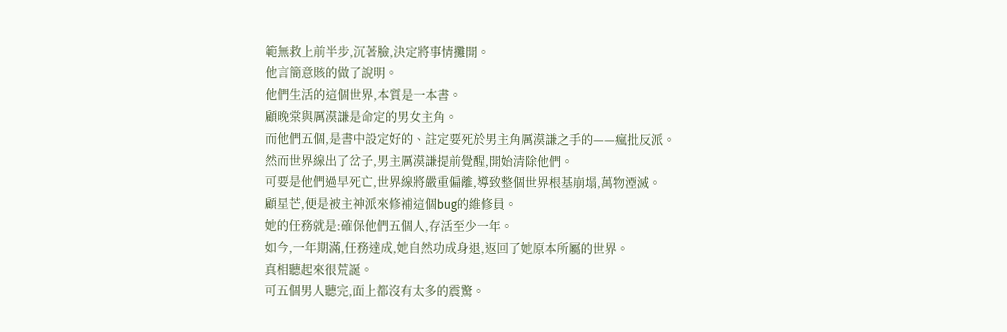範無救上前半步,沉著臉,決定將事情攤開。
他言簡意賅的做了說明。
他們生活的這個世界,本質是一本書。
顧晚棠與厲漠謙是命定的男女主角。
而他們五個,是書中設定好的、註定要死於男主角厲漠謙之手的——瘋批反派。
然而世界線出了岔子,男主厲漠謙提前覺醒,開始清除他們。
可要是他們過早死亡,世界線將嚴重偏離,導致整個世界根基崩塌,萬物湮滅。
顧星芒,便是被主神派來修補這個bug的維修員。
她的任務就是:確保他們五個人,存活至少一年。
如今,一年期滿,任務達成,她自然功成身退,返回了她原本所屬的世界。
真相聽起來很荒誕。
可五個男人聽完,面上都沒有太多的震驚。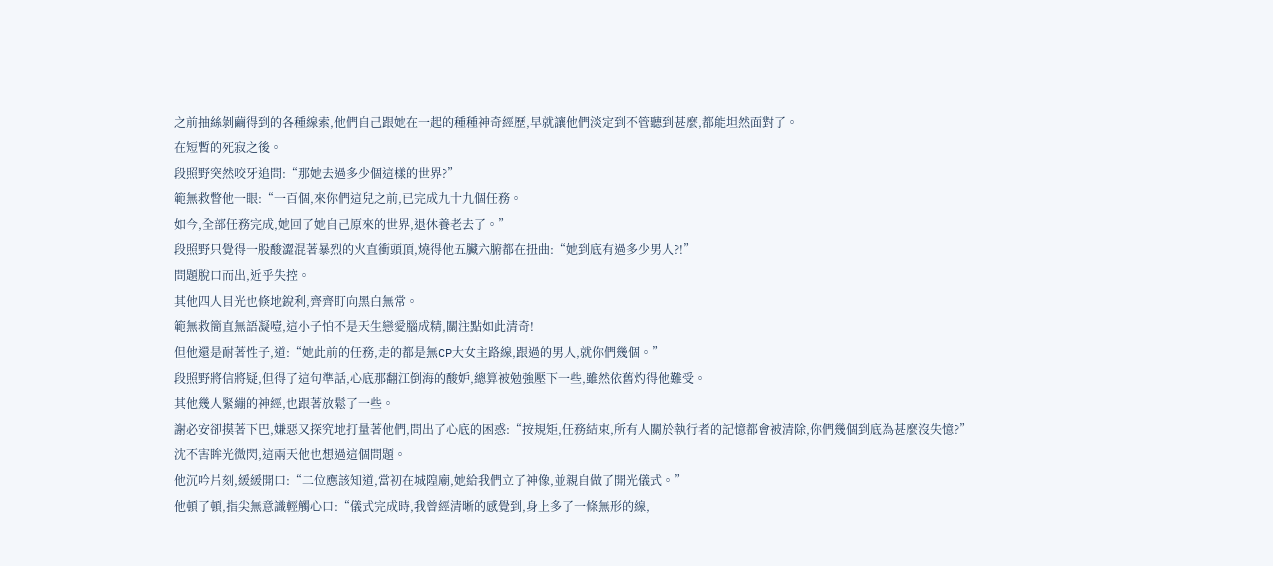之前抽絲剝繭得到的各種線索,他們自己跟她在一起的種種神奇經歷,早就讓他們淡定到不管聽到甚麼,都能坦然面對了。
在短暫的死寂之後。
段照野突然咬牙追問:“那她去過多少個這樣的世界?”
範無救瞥他一眼:“一百個,來你們這兒之前,已完成九十九個任務。
如今,全部任務完成,她回了她自己原來的世界,退休養老去了。”
段照野只覺得一股酸澀混著暴烈的火直衝頭頂,燒得他五臟六腑都在扭曲:“她到底有過多少男人?!”
問題脫口而出,近乎失控。
其他四人目光也倏地銳利,齊齊盯向黑白無常。
範無救簡直無語凝噎,這小子怕不是天生戀愛腦成精,關注點如此清奇!
但他還是耐著性子,道:“她此前的任務,走的都是無CP大女主路線,跟過的男人,就你們幾個。”
段照野將信將疑,但得了這句準話,心底那翻江倒海的酸妒,總算被勉強壓下一些,雖然依舊灼得他難受。
其他幾人緊繃的神經,也跟著放鬆了一些。
謝必安卻摸著下巴,嫌惡又探究地打量著他們,問出了心底的困惑:“按規矩,任務結束,所有人關於執行者的記憶都會被清除,你們幾個到底為甚麼沒失憶?”
沈不害眸光微閃,這兩天他也想過這個問題。
他沉吟片刻,緩緩開口:“二位應該知道,當初在城隍廟,她給我們立了神像,並親自做了開光儀式。”
他頓了頓,指尖無意識輕觸心口:“儀式完成時,我曾經清晰的感覺到,身上多了一條無形的線,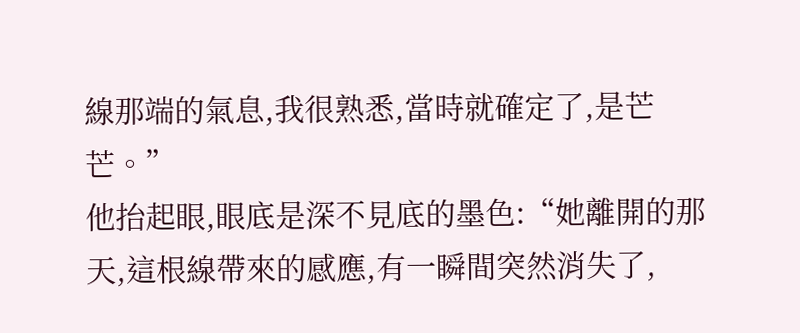線那端的氣息,我很熟悉,當時就確定了,是芒芒。”
他抬起眼,眼底是深不見底的墨色:“她離開的那天,這根線帶來的感應,有一瞬間突然消失了,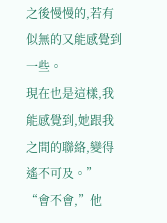之後慢慢的,若有似無的又能感覺到一些。
現在也是這樣,我能感覺到,她跟我之間的聯絡,變得遙不可及。”
“會不會,”他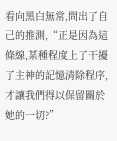看向黑白無常,問出了自己的推測,“正是因為這條線,某種程度上了干擾了主神的記憶清除程序,才讓我們得以保留關於她的一切?”